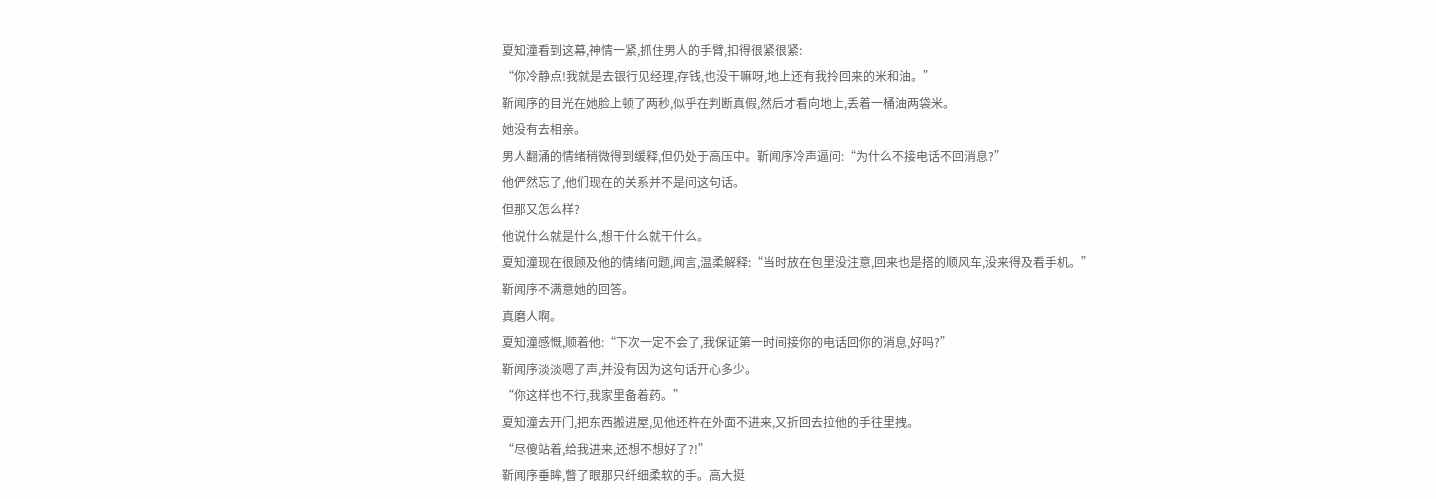夏知潼看到这幕,神情一紧,抓住男人的手臂,扣得很紧很紧:
“你冷静点!我就是去银行见经理,存钱,也没干嘛呀,地上还有我拎回来的米和油。”
靳闻序的目光在她脸上顿了两秒,似乎在判断真假,然后才看向地上,丢着一桶油两袋米。
她没有去相亲。
男人翻涌的情绪稍微得到缓释,但仍处于高压中。靳闻序冷声逼问:“为什么不接电话不回消息?”
他俨然忘了,他们现在的关系并不是问这句话。
但那又怎么样?
他说什么就是什么,想干什么就干什么。
夏知潼现在很顾及他的情绪问题,闻言,温柔解释:“当时放在包里没注意,回来也是搭的顺风车,没来得及看手机。”
靳闻序不满意她的回答。
真磨人啊。
夏知潼感慨,顺着他:“下次一定不会了,我保证第一时间接你的电话回你的消息,好吗?”
靳闻序淡淡嗯了声,并没有因为这句话开心多少。
“你这样也不行,我家里备着药。”
夏知潼去开门,把东西搬进屋,见他还杵在外面不进来,又折回去拉他的手往里拽。
“尽傻站着,给我进来,还想不想好了?!”
靳闻序垂眸,瞥了眼那只纤细柔软的手。高大挺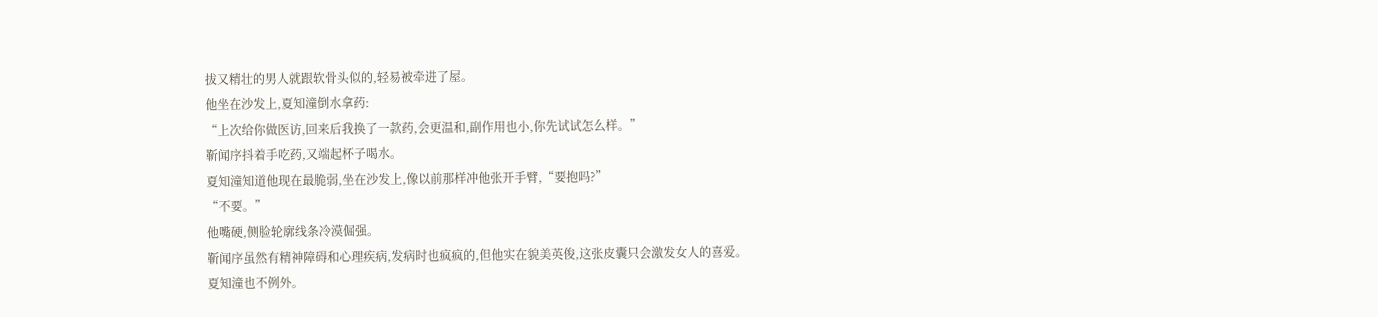拔又精壮的男人就跟软骨头似的,轻易被牵进了屋。
他坐在沙发上,夏知潼倒水拿药:
“上次给你做医访,回来后我换了一款药,会更温和,副作用也小,你先试试怎么样。”
靳闻序抖着手吃药,又端起杯子喝水。
夏知潼知道他现在最脆弱,坐在沙发上,像以前那样冲他张开手臂,“要抱吗?”
“不要。”
他嘴硬,侧脸轮廓线条冷漠倔强。
靳闻序虽然有精神障碍和心理疾病,发病时也疯疯的,但他实在貌美英俊,这张皮囊只会激发女人的喜爱。
夏知潼也不例外。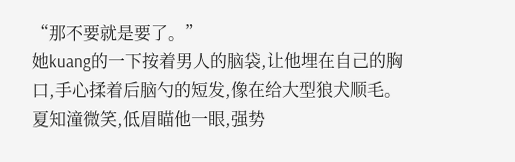“那不要就是要了。”
她kuang的一下按着男人的脑袋,让他埋在自己的胸口,手心揉着后脑勺的短发,像在给大型狼犬顺毛。
夏知潼微笑,低眉瞄他一眼,强势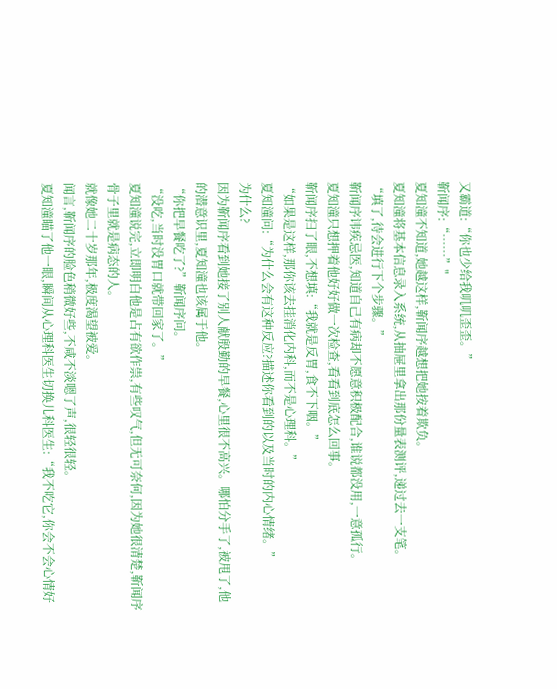又霸道:“你也少给我叽叽歪歪。”
靳闻序:“……”"
夏知潼不知道,她越这样,靳闻序越想把她按着欺负。
夏知潼将基本信息录入系统,从抽屉里拿出那份量表测评,递过去一支笔。
“填了,待会进行下个步骤。”
靳闻序讳疾忌医,知道自己有病却不愿意积极配合,谁说都没用,一意孤行。
夏知潼只想押着他好好做一次检查,看看到底怎么回事。
靳闻序扫了眼,不想填:“我就是反胃,食不下咽。”
“如果是这样,那你该去挂消化内科,而不是心理科。”
夏知潼问:“为什么会有这种反应?描述你看到的以及当时的内心情绪。”
为什么?
因为靳闻序看到她接了别人献殷勤的早餐,心里很不高兴。哪怕分手了,被甩了,他的潜意识里,夏知潼也该属于他。
“你把早餐吃了?”靳闻序问。
“没吃,当时没胃口就带回家了。”
夏知潼说完,立即明白他是占有欲作祟,有些叹气,但无可奈何,因为她很清楚,靳闻序骨子里就是病态的人。
就像她二十岁那年,极度渴望被爱。
闻言,靳闻序的脸色稍微好些,不咸不淡嗯了声,很轻很轻。
夏知潼瞄了他一眼,瞬间从心理科医生切换儿科医生:“我不吃它,你会不会心情好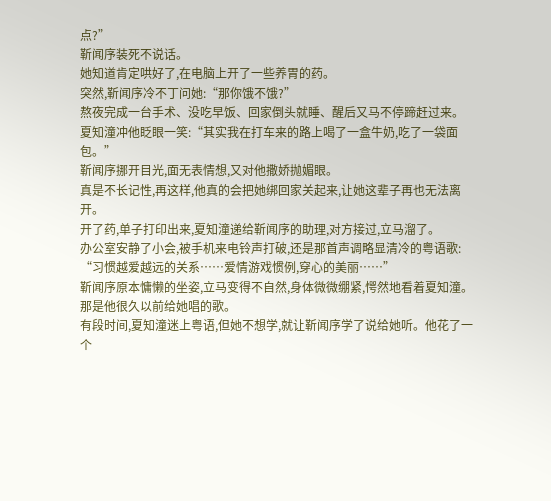点?”
靳闻序装死不说话。
她知道肯定哄好了,在电脑上开了一些养胃的药。
突然,靳闻序冷不丁问她:“那你饿不饿?”
熬夜完成一台手术、没吃早饭、回家倒头就睡、醒后又马不停蹄赶过来。
夏知潼冲他眨眼一笑:“其实我在打车来的路上喝了一盒牛奶,吃了一袋面包。”
靳闻序挪开目光,面无表情想,又对他撒娇抛媚眼。
真是不长记性,再这样,他真的会把她绑回家关起来,让她这辈子再也无法离开。
开了药,单子打印出来,夏知潼递给靳闻序的助理,对方接过,立马溜了。
办公室安静了小会,被手机来电铃声打破,还是那首声调略显清冷的粤语歌:
“习惯越爱越远的关系……爱情游戏惯例,穿心的美丽……”
靳闻序原本慵懒的坐姿,立马变得不自然,身体微微绷紧,愕然地看着夏知潼。
那是他很久以前给她唱的歌。
有段时间,夏知潼迷上粤语,但她不想学,就让靳闻序学了说给她听。他花了一个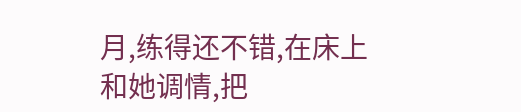月,练得还不错,在床上和她调情,把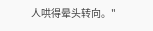人哄得晕头转向。"